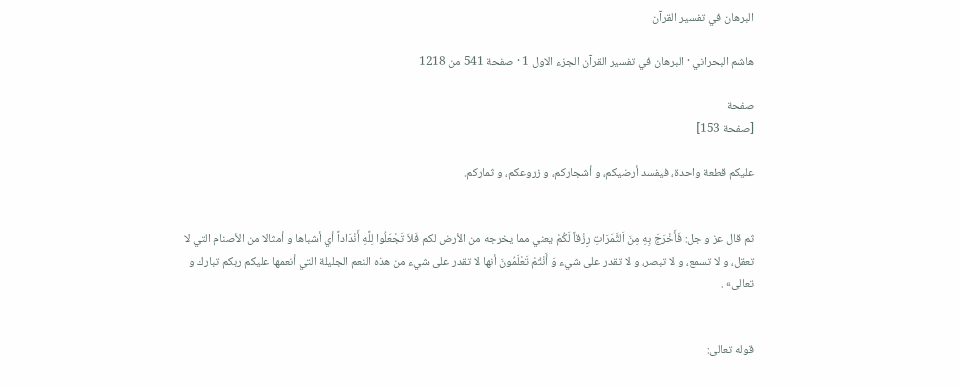البرهان في تفسير القرآن

هاشم البحراني · البرهان في تفسير القرآن الجزء الاول 1 · صفحة 541 من 1218

صفحة
[صفحة 153]

عليكم قطعة واحدة، فيفسد أرضيكم، و أشجاركم، و زروعكم، و ثماركم.


ثم قال عز و جل: فَأَخْرَجَ بِهِ مِنَ اَلثَّمَرَاتِ رِزْقاً لَكُمْ يعني مما يخرجه من الأرض لكم فَلاَ تَجْعَلُوا لِلَّهِ أَنْدَاداً أي أشباها و أمثالا من الأصنام التي لا تعقل، و لا تسمع، و لا تبصر، و لا تقدر على شيء وَ أَنْتُمْ تَعْلَمُونَ أنها لا تقدر على شيء من هذه النعم الجليلة التي أنعمها عليكم ربكم تبارك و تعالى» .


قوله تعالى: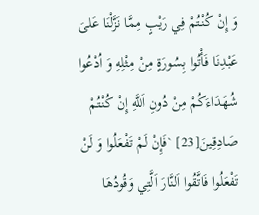وَ إِنْ كُنْتُمْ فِي رَيْبٍ مِمَّا نَزَّلْنَا عَلىَ عَبْدِنَا فَأْتُوا بِسُورَةٍ مِنْ مِثْلِهِ وَ اُدْعُوا شُهَدَاءَكُمْ مِنْ دُونِ اَللَّهِ إِنْ كُنْتُمْ صَادِقِينَ[23] `فَإِنْ لَمْ تَفْعَلُوا وَ لَنْ تَفْعَلُوا فَاتَّقُوا اَلنَّارَ اَلَّتِي وَقُودُهَا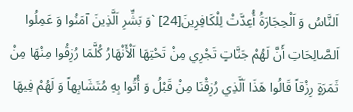اَلنَّاسُ وَ اَلْحِجَارَةُ أُعِدَّتْ لِلْكَافِرِينَ[24] `وَ بَشِّرِ اَلَّذِينَ آمَنُوا وَ عَمِلُوا اَلصَّالِحَاتِ أَنَّ لَهُمْ جَنَّاتٍ تَجْرِي مِنْ تَحْتِهَا اَلْأَنْهَارُ كُلَّمَا رُزِقُوا مِنْهَا مِنْ ثَمَرَةٍ رِزْقاً قَالُوا هَذَا اَلَّذِي رُزِقْنَا مِنْ قَبْلُ وَ أُتُوا بِهِ مُتَشَابِهاً وَ لَهُمْ فِيهَا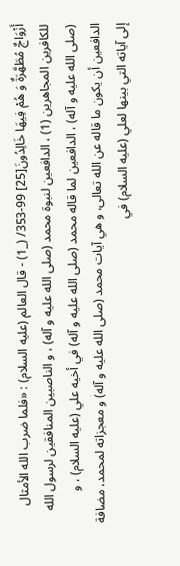أَزْوَاجٌ مُطَهَّرَةٌ وَ هُمْ فِيهَا خَالِدُونَ[25] 99-353/ (_1) - قال العالم (عليه السلام) : «فلما ضرب الله الأمثال للكافرين المجاهرين (1) ، الدافعين لنبوة محمد (صلى الله عليه و آله) ، و الناصبين المنافقين لرسول الله (صلى الله عليه و آله) ، الدافعين لما قاله محمد (صلى الله عليه و آله) في أخيه علي (عليه السلام) ، و الدافعين أن يكون ما قاله عن الله تعالى، و هي آيات محمد (صلى الله عليه و آله) و معجزاته لمحمد، مضافة إلى آياته التي بينها لعلي (عليه السلام) في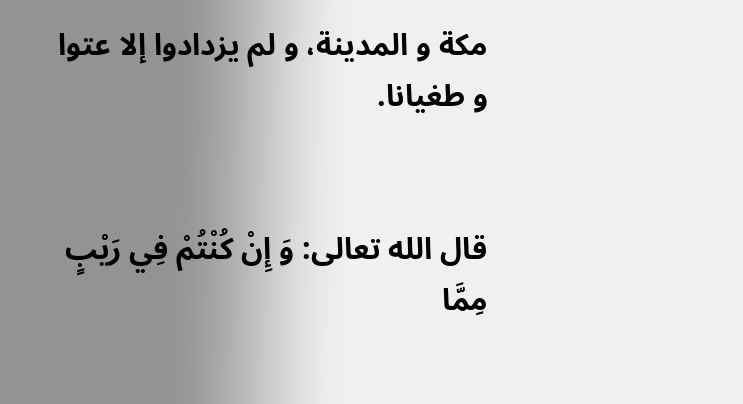مكة و المدينة، و لم يزدادوا إلا عتوا و طغيانا.


قال الله تعالى: وَ إِنْ كُنْتُمْ فِي رَيْبٍ مِمَّا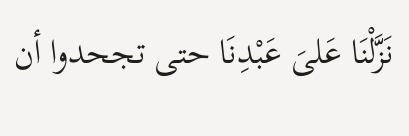نَزَّلْنَا عَلىَ عَبْدِنَا حتى تجحدوا أن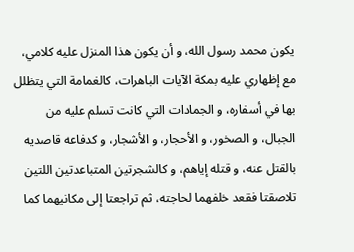يكون محمد رسول الله، و أن يكون هذا المنزل عليه كلامي، مع إظهاري عليه بمكة الآيات الباهرات، كالغمامة التي يتظلل بها في أسفاره، و الجمادات التي كانت تسلم عليه من الجبال، و الصخور، و الأحجار، و الأشجار، و كدفاعه قاصديه بالقتل عنه، و قتله إياهم، و كالشجرتين المتباعدتين اللتين تلاصقتا فقعد خلفهما لحاجته، ثم تراجعتا إلى مكانيهما كما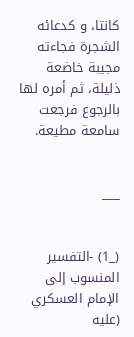كانتا، و كدعائه الشجرة فجاءته مجيبة خاضعة ذليلة، ثم أمره لها بالرجوع فرجعت سامعة مطيعة.


___


(_1) -التفسير المنسوب إلى الإمام العسكري (عليه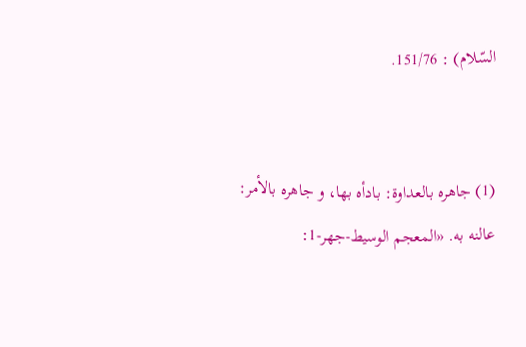السّلام) : 151/76.


(1) جاهره بالعداوة: بادأه بها، و جاهره بالأمر: عالنه به. «المعجم الوسيط-جهر-1: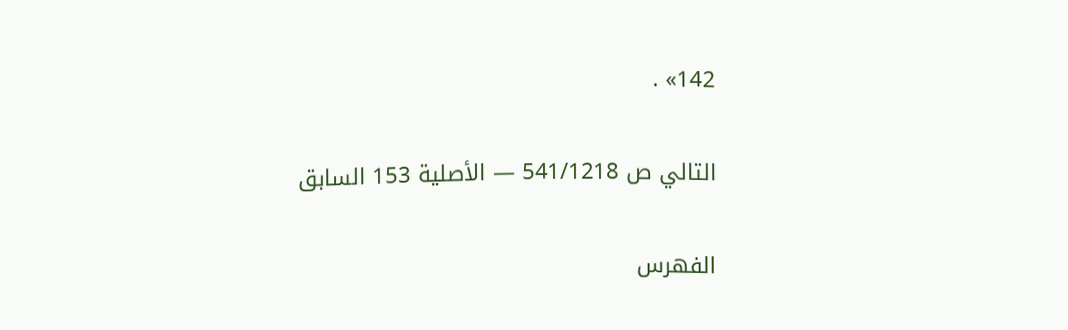142» .

التالي ص 541/1218 — الأصلية 153 السابق

الفهرس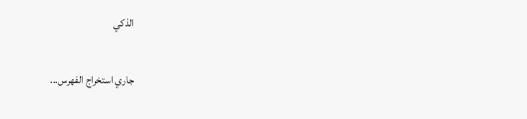الذكي

جاري استخراج الفهرس...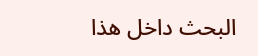البحث داخل هذا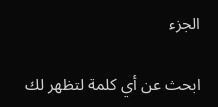الجزء

ابحث عن أي كلمة لتظهر لك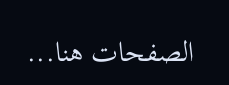الصفحات هنا...